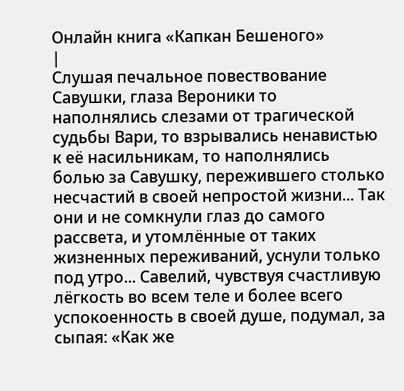Онлайн книга «Капкан Бешеного»
|
Слушая печальное повествование Савушки, глаза Вероники то наполнялись слезами от трагической судьбы Вари, то взрывались ненавистью к её насильникам, то наполнялись болью за Савушку, пережившего столько несчастий в своей непростой жизни... Так они и не сомкнули глаз до самого рассвета, и утомлённые от таких жизненных переживаний, уснули только под утро... Савелий, чувствуя счастливую лёгкость во всем теле и более всего успокоенность в своей душе, подумал, за сыпая: «Как же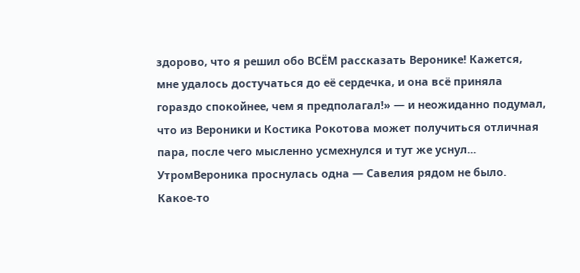здорово, что я решил обо ВСЁМ рассказать Веронике! Кажется, мне удалось достучаться до её сердечка, и она всё приняла гораздо спокойнее, чем я предполагал!» — и неожиданно подумал, что из Вероники и Костика Рокотова может получиться отличная пара, после чего мысленно усмехнулся и тут же уснул... УтромВероника проснулась одна — Савелия рядом не было. Какое-то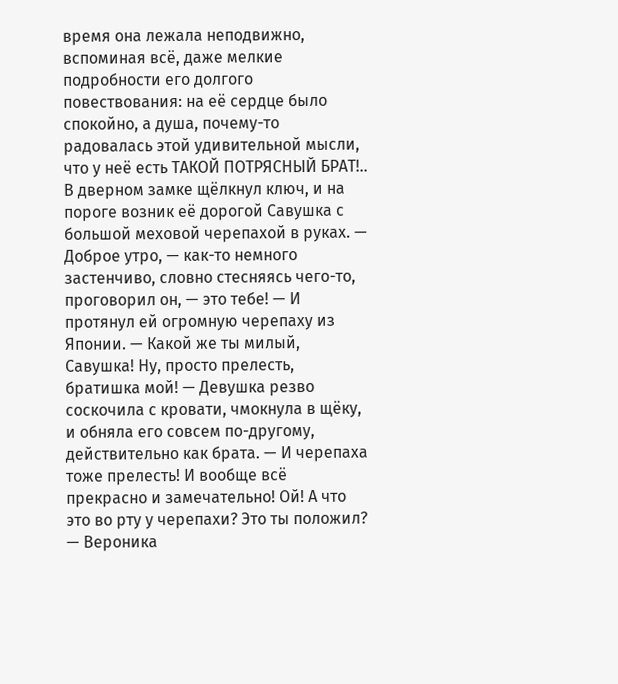время она лежала неподвижно, вспоминая всё, даже мелкие подробности его долгого повествования: на её сердце было спокойно, а душа, почему-то радовалась этой удивительной мысли, что у неё есть ТАКОЙ ПОТРЯСНЫЙ БРАТ!.. В дверном замке щёлкнул ключ, и на пороге возник её дорогой Савушка с большой меховой черепахой в руках. — Доброе утро, — как-то немного застенчиво, словно стесняясь чего-то, проговорил он, — это тебе! — И протянул ей огромную черепаху из Японии. — Какой же ты милый, Савушка! Ну, просто прелесть, братишка мой! — Девушка резво соскочила с кровати, чмокнула в щёку, и обняла его совсем по-другому, действительно как брата. — И черепаха тоже прелесть! И вообще всё прекрасно и замечательно! Ой! А что это во рту у черепахи? Это ты положил? — Вероника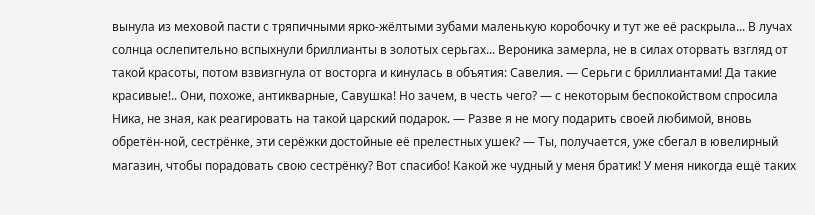вынула из меховой пасти с тряпичными ярко-жёлтыми зубами маленькую коробочку и тут же её раскрыла... В лучах солнца ослепительно вспыхнули бриллианты в золотых серьгах... Вероника замерла, не в силах оторвать взгляд от такой красоты, потом взвизгнула от восторга и кинулась в объятия: Савелия. — Серьги с бриллиантами! Да такие красивые!.. Они, похоже, антикварные, Савушка! Но зачем, в честь чего? — с некоторым беспокойством спросила Ника, не зная, как реагировать на такой царский подарок. — Разве я не могу подарить своей любимой, вновь обретён-ной, сестрёнке, эти серёжки достойные её прелестных ушек? — Ты, получается, уже сбегал в ювелирный магазин, чтобы порадовать свою сестрёнку? Вот спасибо! Какой же чудный у меня братик! У меня никогда ещё таких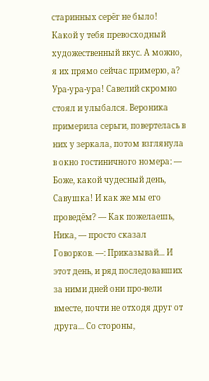старинных серёг не было! Какой у тебя превосходный художественный вкус. А можно, я их прямо сейчас примерю, а? Ура-ура-ура! Савелий скромно стоял и улыбался. Вероника примерила серьги, повертелась в них у зеркала, потом взглянула в окно гостиничного номера: — Боже, какой чудесный день, Савушка! И как же мы его проведём? — Как пожелаешь, Ника, — просто сказал Говорков. —: Приказывай... И этот день, и ряд последовавших за ними дней они про-вели вместе, почти не отходя друг от друга... Со стороны,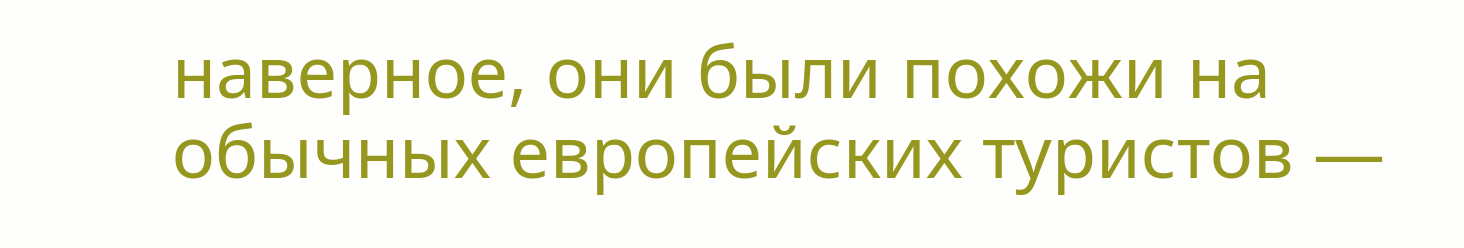наверное, они были похожи на обычных европейских туристов —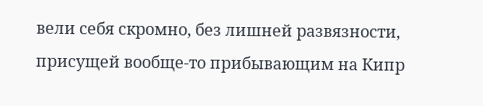вели себя скромно, без лишней развязности, присущей вообще-то прибывающим на Кипр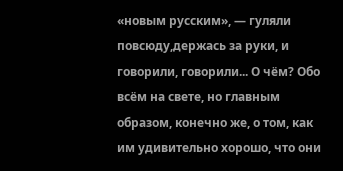«новым русским», — гуляли повсюду,держась за руки, и говорили, говорили... О чём? Обо всём на свете, но главным образом, конечно же, о том, как им удивительно хорошо, что они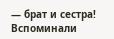— брат и сестра! Вспоминали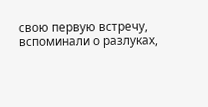свою первую встречу, вспоминали о разлуках,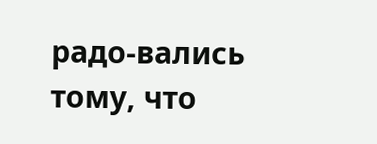радо-вались тому, что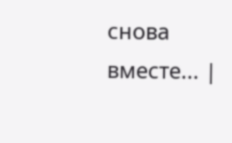снова вместе... |